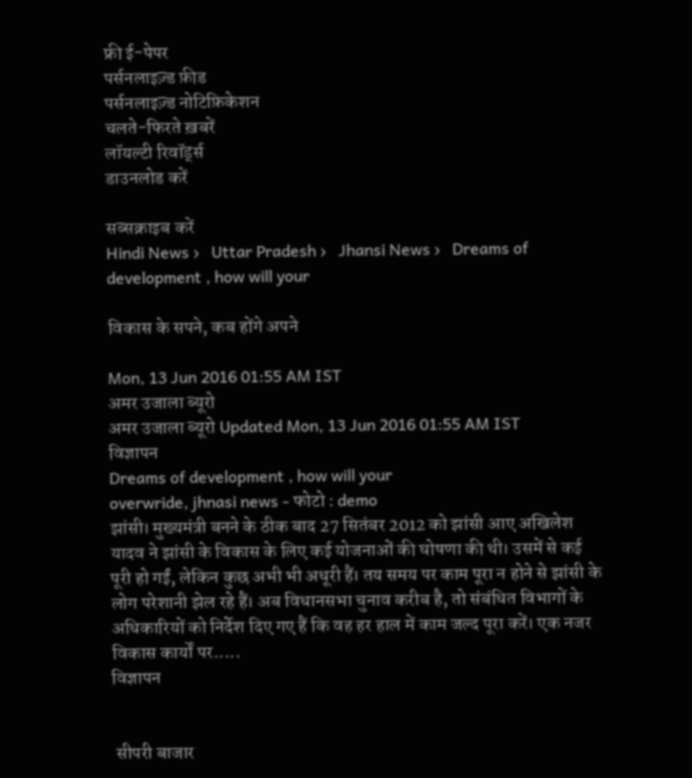फ्री ई-पेपर
पर्सनलाइज़्ड फ़ीड
पर्सनलाइज़्ड नोटिफ़िकेशन
चलते-फिरते ख़बरें
लॉयल्टी रिवॉर्ड्स
डाउनलोड करें

सब्सक्राइब करें
Hindi News ›   Uttar Pradesh ›   Jhansi News ›   Dreams of development , how will your

विकास के सपने, कब होंगे अपने

Mon, 13 Jun 2016 01:55 AM IST
अमर उजाला ब्यूरो
अमर उजाला ब्यूरो Updated Mon, 13 Jun 2016 01:55 AM IST
विज्ञापन
Dreams of development , how will your
overwride, jhnasi news - फोटो : demo
झांसी। मुख्यमंत्री बनने के ठीक बाद 27 सितंबर 2012 को झांसी आए अखिलेश यादव ने झांसी के विकास के लिए कई योजनाओं की घोषणा की थी। उसमें से कई पूरी हो गईं, लेकिन कुछ अभी भी अधूरी हैं। तय समय पर काम पूरा न होने से झांसी के लोग परेशानी झेल रहे हैं। अब विधानसभा चुनाव करीब है, तो संबंधित विभागों के अधिकारियों को निर्देश दिए गए हैं कि वह हर हाल में काम जल्द पूरा करें। एक नजर विकास कार्यों पर.....
विज्ञापन


 सीपरी बाजार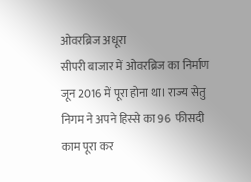ओवरब्रिज अधूरा
सीपरी बाजार में ओवरब्रिज का निर्माण जून 2016 में पूरा होना था। राज्य सेतु निगम ने अपने हिस्से का 96  फीसदी काम पूरा कर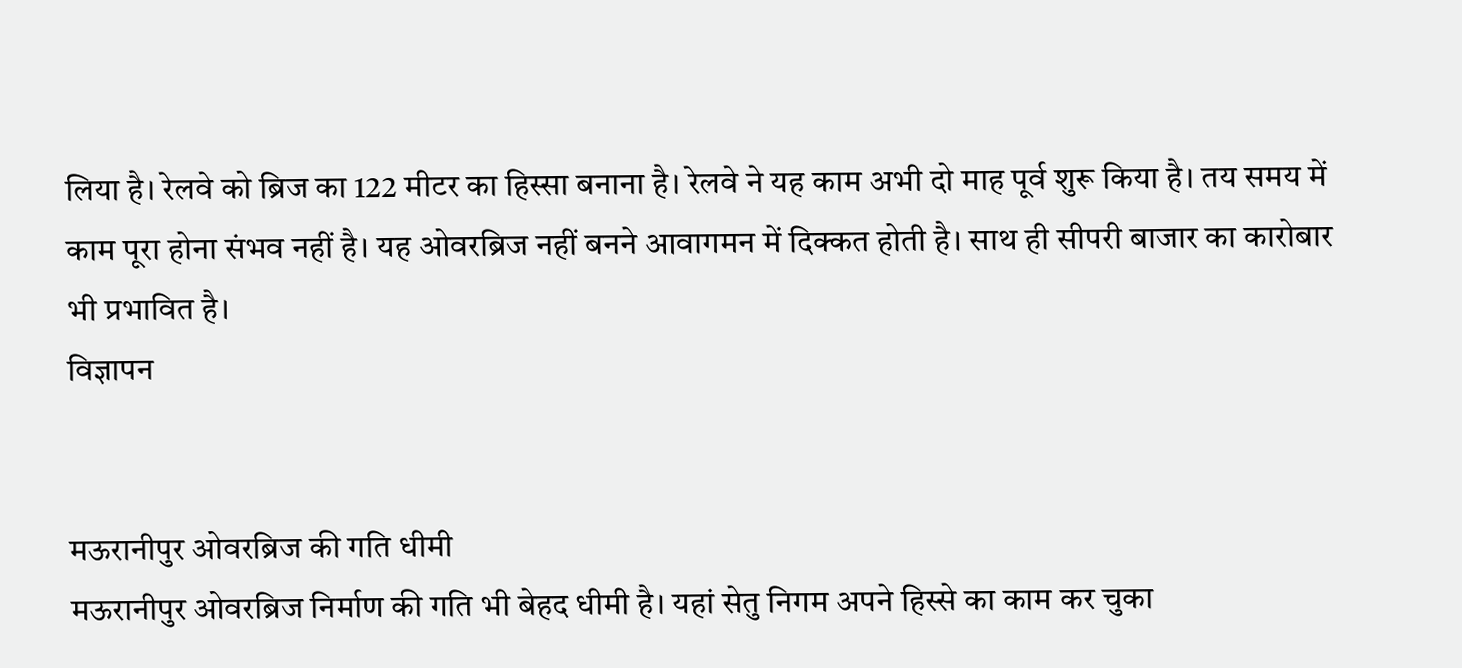लिया है। रेलवे को ब्रिज का 122 मीटर का हिस्सा बनाना है। रेलवे ने यह काम अभी दो माह पूर्व शुरू किया है। तय समय में काम पूरा होना संभव नहीं है। यह ओवरब्रिज नहीं बनने आवागमन में दिक्कत होती है। साथ ही सीपरी बाजार का कारोबार भी प्रभावित है।
विज्ञापन


मऊरानीपुर ओवरब्रिज की गति धीमी
मऊरानीपुर ओवरब्रिज निर्माण की गति भी बेहद धीमी है। यहां सेतु निगम अपने हिस्से का काम कर चुका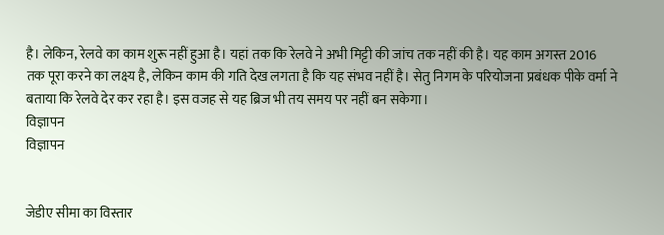है। लेकिन, रेलवे का काम शुरू नहीं हुआ है। यहां तक कि रेलवे ने अभी मिट्टी की जांच तक नहीं की है। यह काम अगस्त 2016 तक पूरा करने का लक्ष्य है, लेकिन काम की गति देख लगता है कि यह संभव नहीं है। सेतु निगम के परियोजना प्रबंधक पीके वर्मा ने बताया कि रेलवे देर कर रहा है। इस वजह से यह ब्रिज भी तय समय पर नहीं बन सकेगा।
विज्ञापन
विज्ञापन


जेडीए सीमा का विस्तार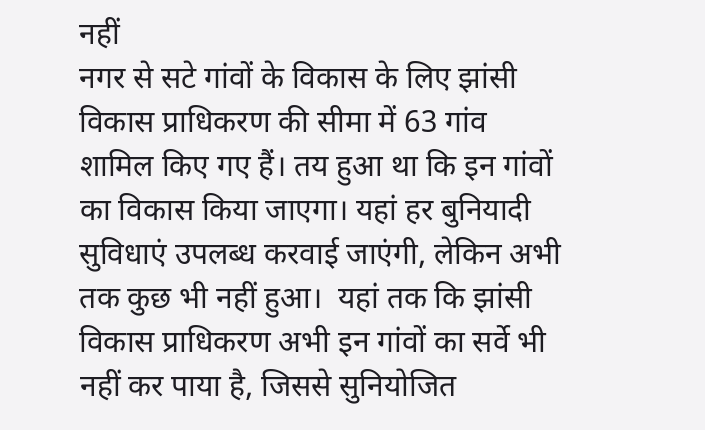नहीं
नगर से सटे गांवों के विकास के लिए झांसी विकास प्राधिकरण की सीमा में 63 गांव शामिल किए गए हैं। तय हुआ था कि इन गांवों का विकास किया जाएगा। यहां हर बुनियादी सुविधाएं उपलब्ध करवाई जाएंगी, लेकिन अभी तक कुछ भी नहीं हुआ।  यहां तक कि झांसी विकास प्राधिकरण अभी इन गांवों का सर्वे भी नहीं कर पाया है, जिससे सुनियोजित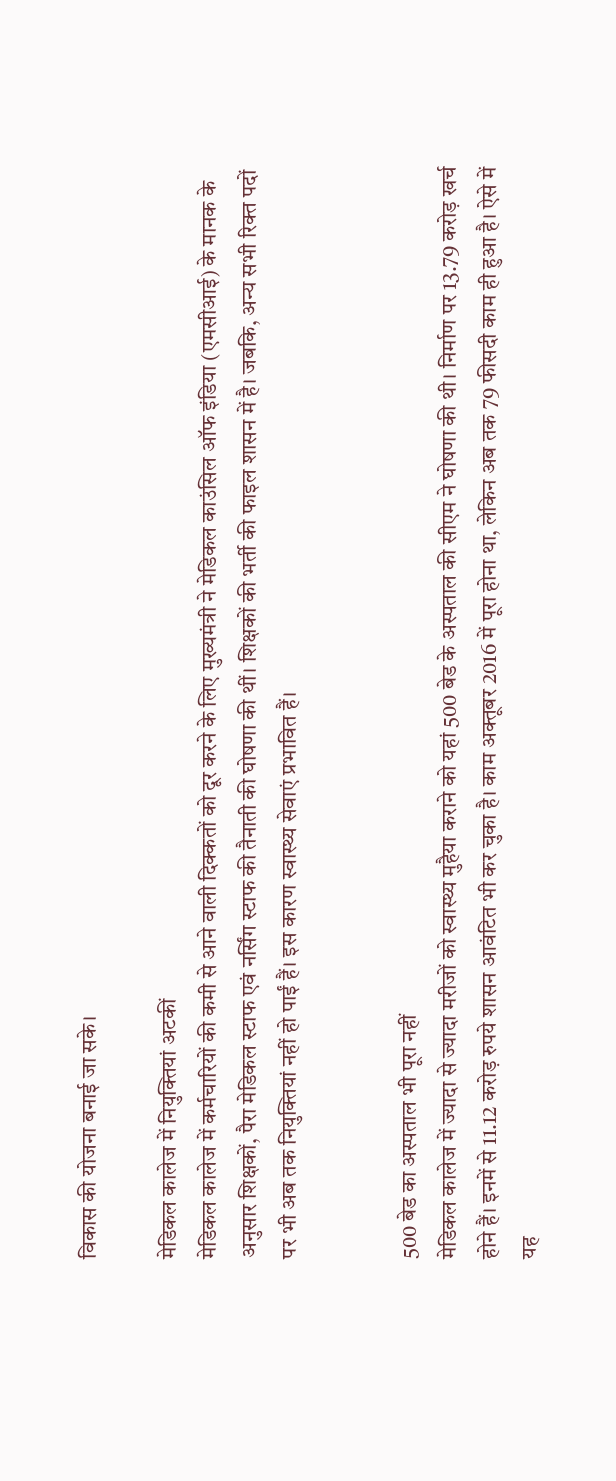विकास की योजना बनाई जा सके।

मेडिकल कालेज में नियुक्तियां अटकीं
मेडिकल कालेज में कर्मचारियों की कमी से आने वाली दिक्कतों को दूर करने के लिए मुख्यमंत्री ने मेडिकल काउंसिल ऑफ इंडिया (एमसीआई) के मानक के अनुसार शिक्षकों, पैरा मेडिकल स्टाफ एवं नर्सिंग स्टाफ की तैनाती की घोषणा की थीं। शिक्षकों की भर्ती की फाइल शासन में है। जबकि, अन्य सभी रिक्त पदों पर भी अब तक नियुक्तियां नहीं हो पाईं हैं। इस कारण स्वास्थ्य सेवाएं प्रभावित हैं।


500 बेड का अस्पताल भी पूरा नहीं
मेडिकल कालेज में ज्यादा से ज्यादा मरीजों को स्वास्थ्य मुहैया कराने को यहां 500 बेड के अस्पताल की सीएम ने घोषणा की थी। निर्माण पर 13.79 करोड़ खर्च होने हैं। इनमें से 11.12 करोड़ रुपये शासन आवंटित भी कर चुका है। काम अक्तूबर 2016 में पूरा होना था, लेकिन अब तक 79 फीसदी काम ही हुआ है। ऐसे में यह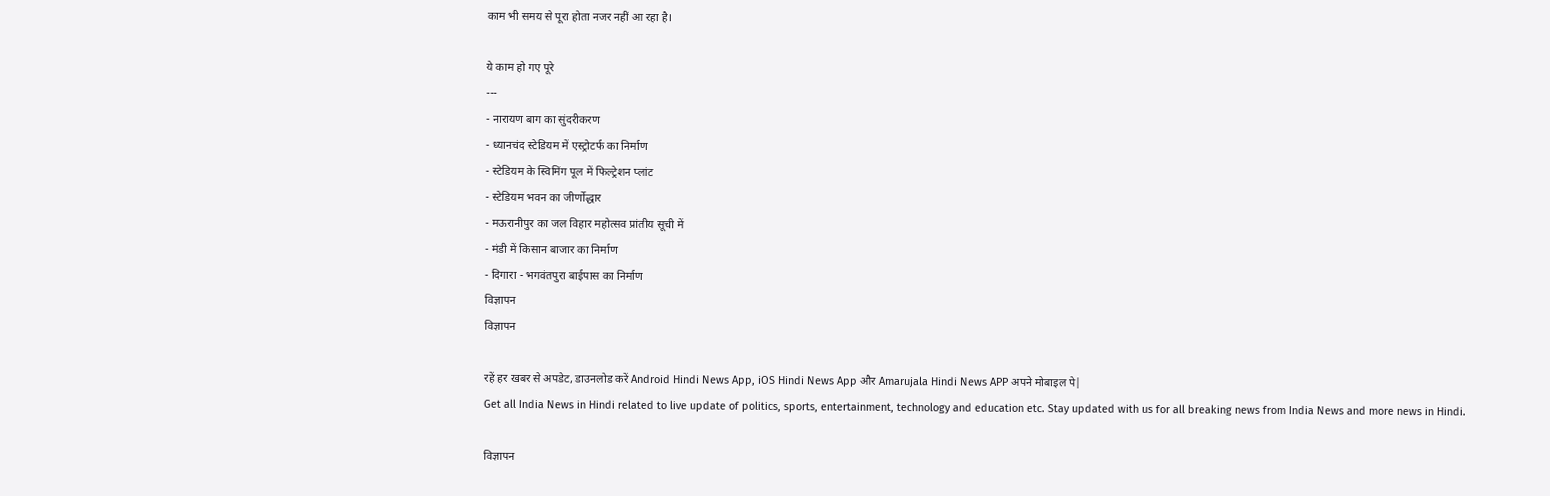काम भी समय से पूरा होता नजर नहीं आ रहा है।

ये काम हो गए पूरे
---
- नारायण बाग का सुंदरीकरण
- ध्यानचंद स्टेडियम में एस्ट्रोटर्फ का निर्माण
- स्टेडियम के स्विमिंग पूल में फिल्ट्रेशन प्लांट
- स्टेडियम भवन का जीर्णोद्धार
- मऊरानीपुर का जल विहार महोत्सव प्रांतीय सूची में
- मंडी में किसान बाजार का निर्माण
- दिगारा - भगवंतपुरा बाईपास का निर्माण
विज्ञापन
विज्ञापन

रहें हर खबर से अपडेट, डाउनलोड करें Android Hindi News App, iOS Hindi News App और Amarujala Hindi News APP अपने मोबाइल पे|
Get all India News in Hindi related to live update of politics, sports, entertainment, technology and education etc. Stay updated with us for all breaking news from India News and more news in Hindi.

विज्ञापन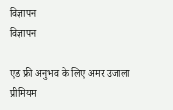विज्ञापन
विज्ञापन

एड फ्री अनुभव के लिए अमर उजाला प्रीमियम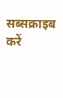सब्सक्राइब करें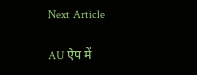Next Article

AU ऐप में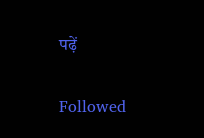पढ़ें

Followed